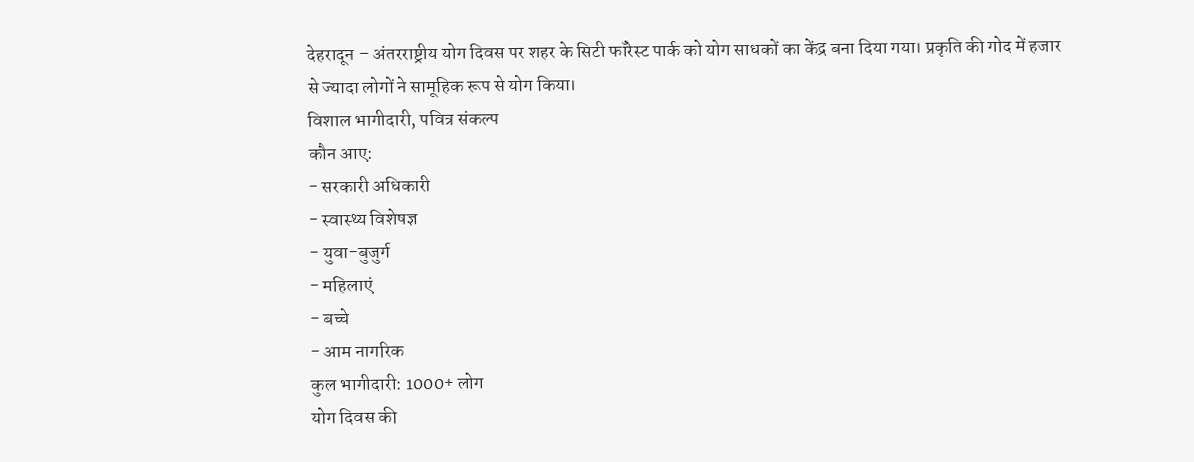देहरादून – अंतरराष्ट्रीय योग दिवस पर शहर के सिटी फॉरेस्ट पार्क को योग साधकों का केंद्र बना दिया गया। प्रकृति की गोद में हजार से ज्यादा लोगों ने सामूहिक रूप से योग किया।
विशाल भागीदारी, पवित्र संकल्प
कौन आए:
- सरकारी अधिकारी
- स्वास्थ्य विशेषज्ञ
- युवा-बुजुर्ग
- महिलाएं
- बच्चे
- आम नागरिक
कुल भागीदारी: 1000+ लोग
योग दिवस की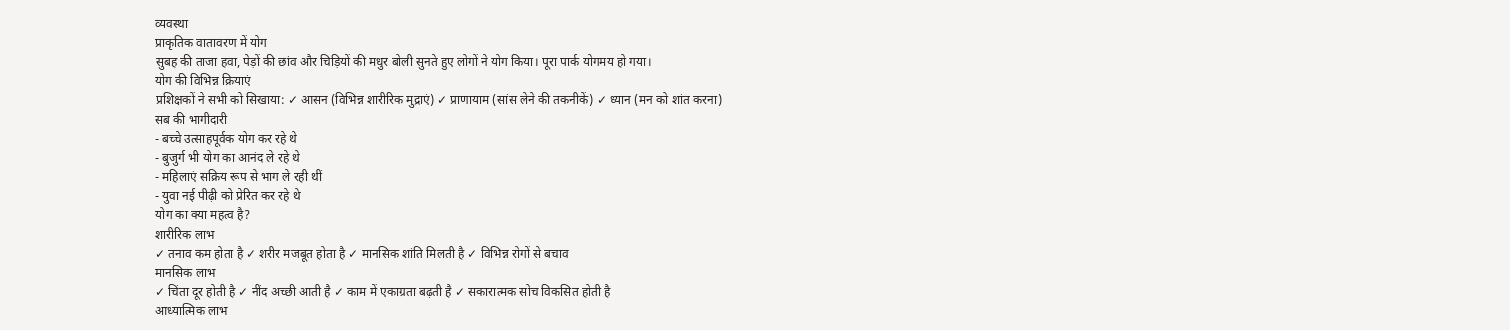व्यवस्था
प्राकृतिक वातावरण में योग
सुबह की ताजा हवा, पेड़ों की छांव और चिड़ियों की मधुर बोली सुनते हुए लोगों ने योग किया। पूरा पार्क योगमय हो गया।
योग की विभिन्न क्रियाएं
प्रशिक्षकों ने सभी को सिखाया: ✓ आसन (विभिन्न शारीरिक मुद्राएं) ✓ प्राणायाम (सांस लेने की तकनीकें) ✓ ध्यान (मन को शांत करना)
सब की भागीदारी
- बच्चे उत्साहपूर्वक योग कर रहे थे
- बुजुर्ग भी योग का आनंद ले रहे थे
- महिलाएं सक्रिय रूप से भाग ले रही थीं
- युवा नई पीढ़ी को प्रेरित कर रहे थे
योग का क्या महत्व है?
शारीरिक लाभ
✓ तनाव कम होता है ✓ शरीर मजबूत होता है ✓ मानसिक शांति मिलती है ✓ विभिन्न रोगों से बचाव
मानसिक लाभ
✓ चिंता दूर होती है ✓ नींद अच्छी आती है ✓ काम में एकाग्रता बढ़ती है ✓ सकारात्मक सोच विकसित होती है
आध्यात्मिक लाभ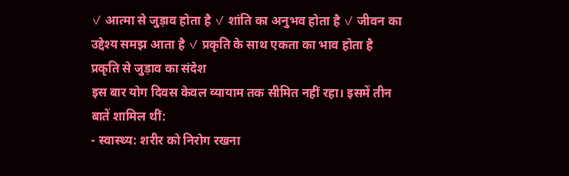✓ आत्मा से जुड़ाव होता है ✓ शांति का अनुभव होता है ✓ जीवन का उद्देश्य समझ आता है ✓ प्रकृति के साथ एकता का भाव होता है
प्रकृति से जुड़ाव का संदेश
इस बार योग दिवस केवल व्यायाम तक सीमित नहीं रहा। इसमें तीन बातें शामिल थीं:
- स्वास्थ्य: शरीर को निरोग रखना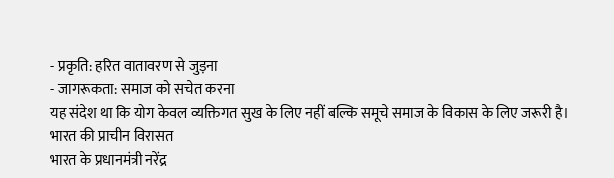- प्रकृति: हरित वातावरण से जुड़ना
- जागरूकता: समाज को सचेत करना
यह संदेश था कि योग केवल व्यक्तिगत सुख के लिए नहीं बल्कि समूचे समाज के विकास के लिए जरूरी है।
भारत की प्राचीन विरासत
भारत के प्रधानमंत्री नरेंद्र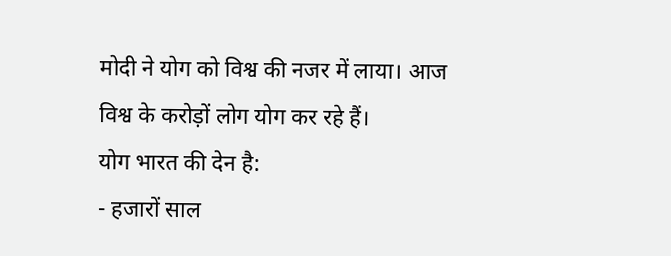मोदी ने योग को विश्व की नजर में लाया। आज विश्व के करोड़ों लोग योग कर रहे हैं।
योग भारत की देन है:
- हजारों साल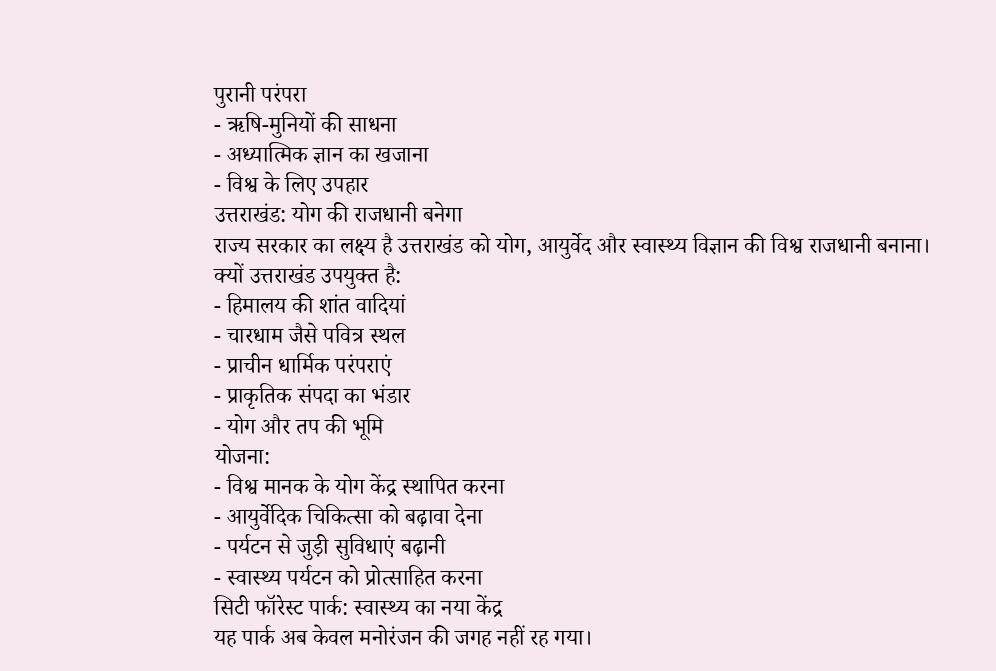पुरानी परंपरा
- ऋषि-मुनियों की साधना
- अध्यात्मिक ज्ञान का खजाना
- विश्व के लिए उपहार
उत्तराखंड: योग की राजधानी बनेगा
राज्य सरकार का लक्ष्य है उत्तराखंड को योग, आयुर्वेद और स्वास्थ्य विज्ञान की विश्व राजधानी बनाना।
क्यों उत्तराखंड उपयुक्त है:
- हिमालय की शांत वादियां
- चारधाम जैसे पवित्र स्थल
- प्राचीन धार्मिक परंपराएं
- प्राकृतिक संपदा का भंडार
- योग और तप की भूमि
योजना:
- विश्व मानक के योग केंद्र स्थापित करना
- आयुर्वेदिक चिकित्सा को बढ़ावा देना
- पर्यटन से जुड़ी सुविधाएं बढ़ानी
- स्वास्थ्य पर्यटन को प्रोत्साहित करना
सिटी फॉरेस्ट पार्क: स्वास्थ्य का नया केंद्र
यह पार्क अब केवल मनोरंजन की जगह नहीं रह गया।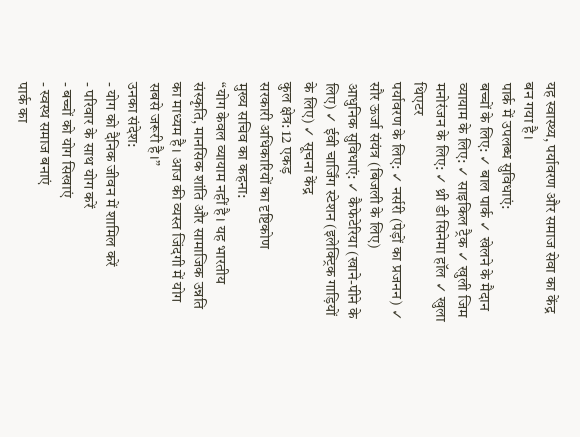यह स्वास्थ्य, पर्यावरण और समाज सेवा का केंद्र बन गया है।
पार्क में उपलब्ध सुविधाएं:
बच्चों के लिए: ✓ बाल पार्क ✓ खेलने के मैदान
व्यायाम के लिए: ✓ साइकिल ट्रैक ✓ खुली जिम
मनोरंजन के लिए: ✓ थ्री डी सिनेमा हॉल ✓ खुला थिएटर
पर्यावरण के लिए: ✓ नर्सरी (पेड़ों का प्रजनन) ✓ सौर ऊर्जा संयंत्र (बिजली के लिए)
आधुनिक सुविधाएं: ✓ कैफेटेरिया (खाने-पीने के लिए) ✓ ईवी चार्जिंग स्टेशन (इलेक्ट्रिक गाड़ियों के लिए) ✓ सूचना केंद्र
कुल क्षेत्र: 12 एकड़
सरकारी अधिकारियों का दृष्टिकोण
मुख्य सचिव का कहना:
“योग केवल व्यायाम नहीं है। यह भारतीय संस्कृति, मानसिक शांति और सामाजिक उन्नति का माध्यम है। आज की व्यस्त जिंदगी में योग सबसे जरूरी है।”
उनका संदेश:
- योग को दैनिक जीवन में शामिल करें
- परिवार के साथ योग करें
- बच्चों को योग सिखाएं
- स्वस्थ समाज बनाएं
पार्क का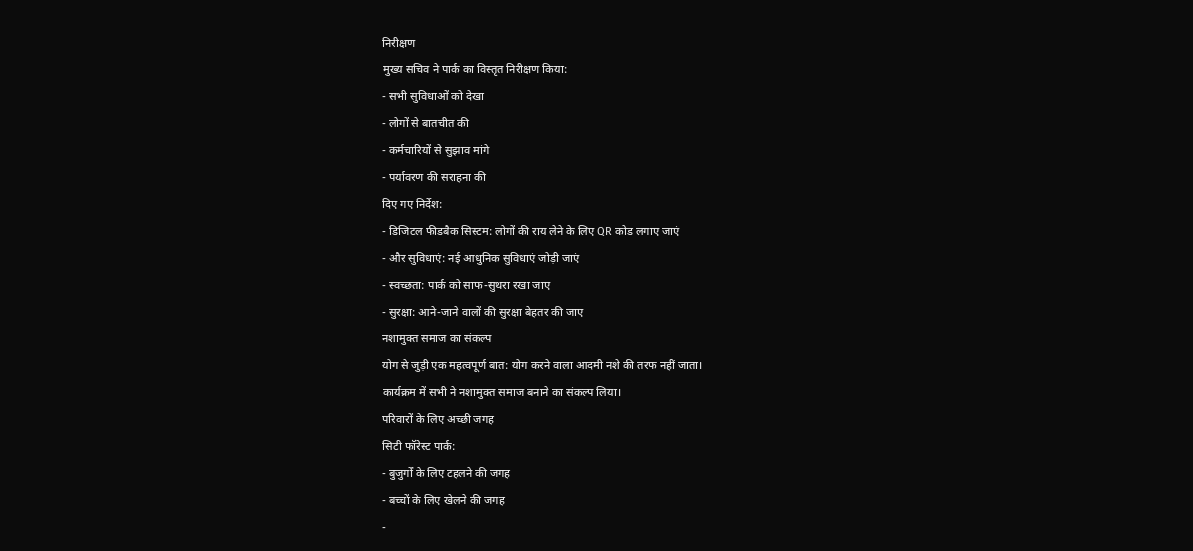निरीक्षण
मुख्य सचिव ने पार्क का विस्तृत निरीक्षण किया:
- सभी सुविधाओं को देखा
- लोगों से बातचीत की
- कर्मचारियों से सुझाव मांगे
- पर्यावरण की सराहना की
दिए गए निर्देश:
- डिजिटल फीडबैक सिस्टम: लोगों की राय लेने के लिए QR कोड लगाए जाएं
- और सुविधाएं: नई आधुनिक सुविधाएं जोड़ी जाएं
- स्वच्छता: पार्क को साफ-सुथरा रखा जाए
- सुरक्षा: आने-जाने वालों की सुरक्षा बेहतर की जाए
नशामुक्त समाज का संकल्प
योग से जुड़ी एक महत्वपूर्ण बात: योग करने वाला आदमी नशे की तरफ नहीं जाता।
कार्यक्रम में सभी ने नशामुक्त समाज बनाने का संकल्प लिया।
परिवारों के लिए अच्छी जगह
सिटी फॉरेस्ट पार्क:
- बुजुर्गों के लिए टहलने की जगह
- बच्चों के लिए खेलने की जगह
-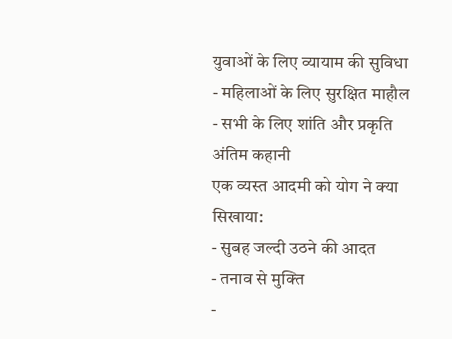युवाओं के लिए व्यायाम की सुविधा
- महिलाओं के लिए सुरक्षित माहौल
- सभी के लिए शांति और प्रकृति
अंतिम कहानी
एक व्यस्त आदमी को योग ने क्या सिखाया:
- सुबह जल्दी उठने की आदत
- तनाव से मुक्ति
-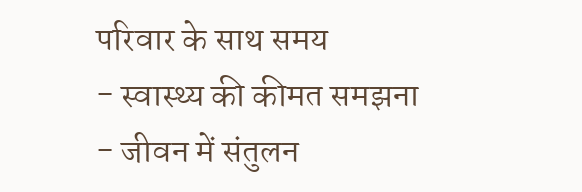परिवार के साथ समय
- स्वास्थ्य की कीमत समझना
- जीवन में संतुलन